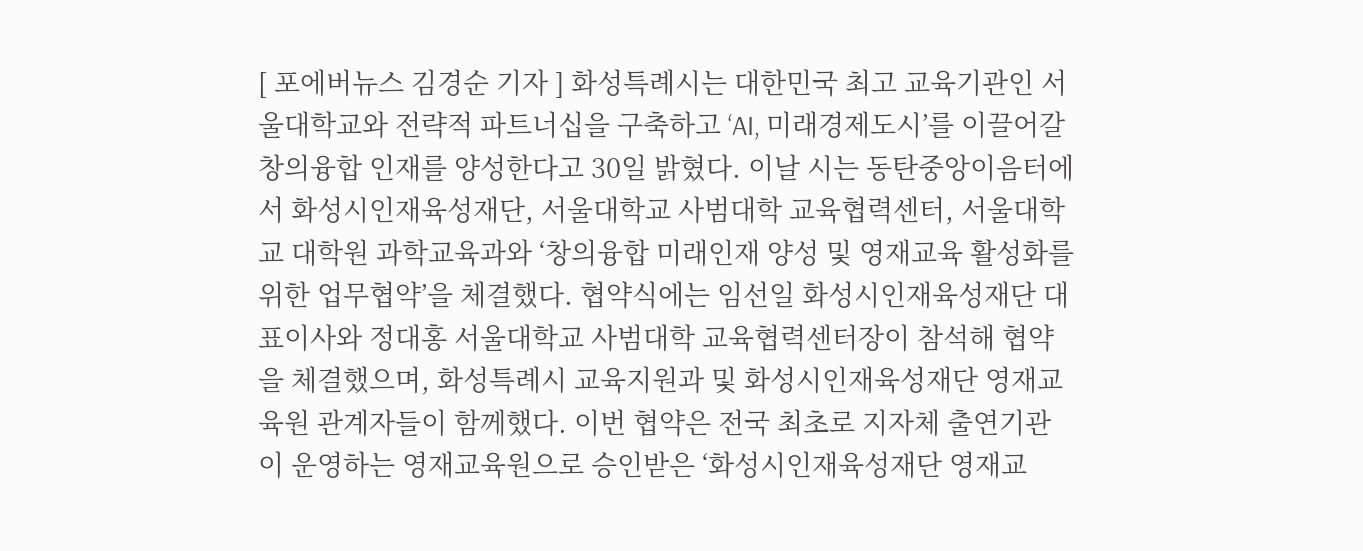[ 포에버뉴스 김경순 기자 ] 화성특례시는 대한민국 최고 교육기관인 서울대학교와 전략적 파트너십을 구축하고 ‘AI, 미래경제도시’를 이끌어갈 창의융합 인재를 양성한다고 30일 밝혔다. 이날 시는 동탄중앙이음터에서 화성시인재육성재단, 서울대학교 사범대학 교육협력센터, 서울대학교 대학원 과학교육과와 ‘창의융합 미래인재 양성 및 영재교육 활성화를 위한 업무협약’을 체결했다. 협약식에는 임선일 화성시인재육성재단 대표이사와 정대홍 서울대학교 사범대학 교육협력센터장이 참석해 협약을 체결했으며, 화성특례시 교육지원과 및 화성시인재육성재단 영재교육원 관계자들이 함께했다. 이번 협약은 전국 최초로 지자체 출연기관이 운영하는 영재교육원으로 승인받은 ‘화성시인재육성재단 영재교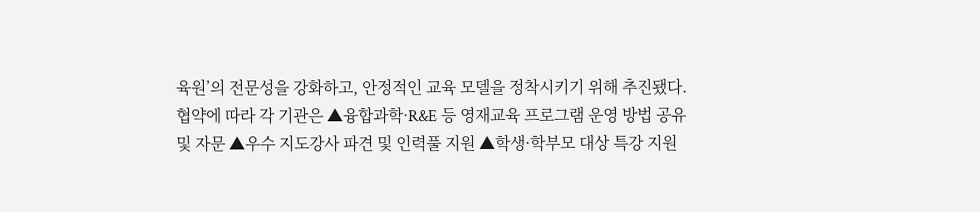육원’의 전문성을 강화하고, 안정적인 교육 모델을 정착시키기 위해 추진됐다. 협약에 따라 각 기관은 ▲융합과학·R&E 등 영재교육 프로그램 운영 방법 공유 및 자문 ▲우수 지도강사 파견 및 인력풀 지원 ▲학생·학부모 대상 특강 지원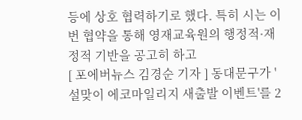등에 상호 협력하기로 했다. 특히 시는 이번 협약을 통해 영재교육원의 행정적·재정적 기반을 공고히 하고
[ 포에버뉴스 김경순 기자 ] 동대문구가 '설맞이 에코마일리지 새출발 이벤트'를 2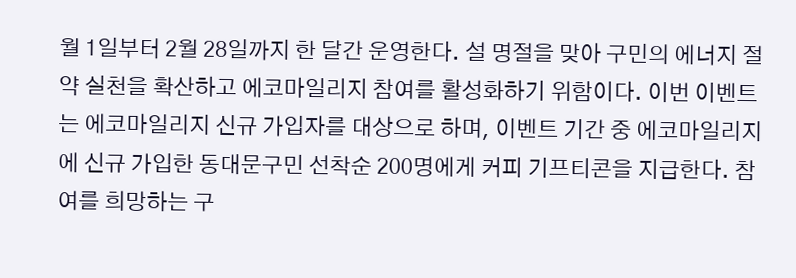월 1일부터 2월 28일까지 한 달간 운영한다. 설 명절을 맞아 구민의 에너지 절약 실천을 확산하고 에코마일리지 참여를 활성화하기 위함이다. 이번 이벤트는 에코마일리지 신규 가입자를 대상으로 하며, 이벤트 기간 중 에코마일리지에 신규 가입한 동대문구민 선착순 200명에게 커피 기프티콘을 지급한다. 참여를 희망하는 구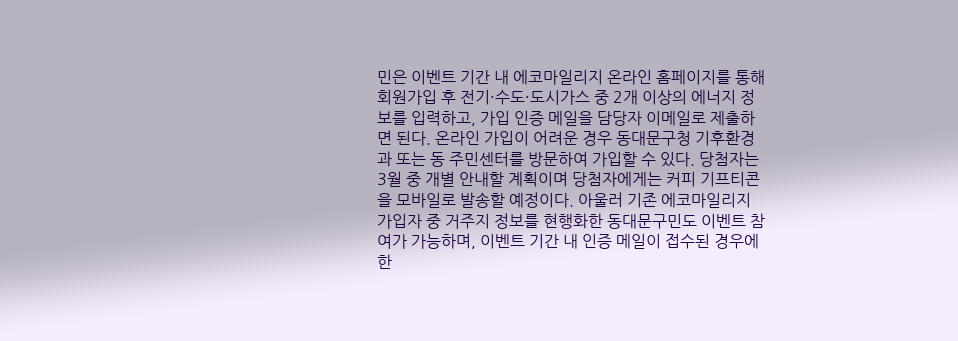민은 이벤트 기간 내 에코마일리지 온라인 홈페이지를 통해 회원가입 후 전기·수도·도시가스 중 2개 이상의 에너지 정보를 입력하고, 가입 인증 메일을 담당자 이메일로 제출하면 된다. 온라인 가입이 어려운 경우 동대문구청 기후환경과 또는 동 주민센터를 방문하여 가입할 수 있다. 당첨자는 3월 중 개별 안내할 계획이며 당첨자에게는 커피 기프티콘을 모바일로 발송할 예정이다. 아울러 기존 에코마일리지 가입자 중 거주지 정보를 현행화한 동대문구민도 이벤트 참여가 가능하며, 이벤트 기간 내 인증 메일이 접수된 경우에 한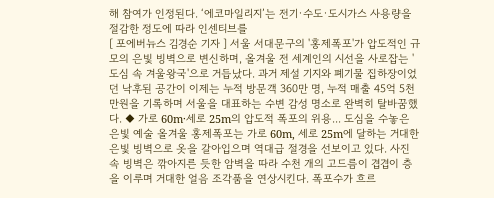해 참여가 인정된다. ‘에코마일리지’는 전기·수도·도시가스 사용량을 절감한 정도에 따라 인센티브를
[ 포에버뉴스 김경순 기자 ] 서울 서대문구의 '홍제폭포'가 압도적인 규모의 은빛 빙벽으로 변신하며, 올겨울 전 세계인의 시선을 사로잡는 '도심 속 겨울왕국'으로 거듭났다. 과거 제설 기지와 폐기물 집하장이었던 낙후된 공간이 이제는 누적 방문객 360만 명, 누적 매출 45억 5천만원을 기록하며 서울을 대표하는 수변 감성 명소로 완벽히 탈바꿈했다. ◆ 가로 60m·세로 25m의 압도적 폭포의 위용... 도심을 수놓은 은빛 예술 올겨울 홍제폭포는 가로 60m, 세로 25m에 달하는 거대한 은빛 빙벽으로 옷을 갈아입으며 역대급 절경을 선보이고 있다. 사진 속 빙벽은 깎아지른 듯한 암벽을 따라 수천 개의 고드름이 겹겹이 층을 이루며 거대한 얼음 조각품을 연상시킨다. 폭포수가 흐르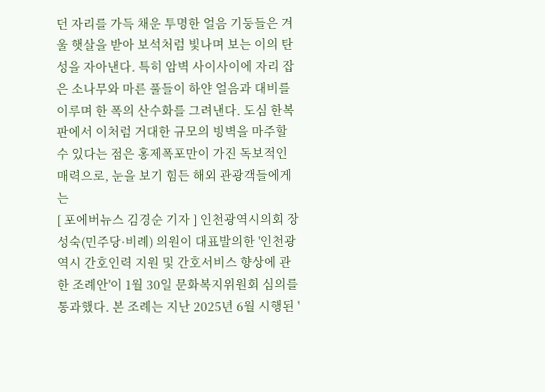던 자리를 가득 채운 투명한 얼음 기둥들은 겨울 햇살을 받아 보석처럼 빛나며 보는 이의 탄성을 자아낸다. 특히 암벽 사이사이에 자리 잡은 소나무와 마른 풀들이 하얀 얼음과 대비를 이루며 한 폭의 산수화를 그려낸다. 도심 한복판에서 이처럼 거대한 규모의 빙벽을 마주할 수 있다는 점은 홍제폭포만이 가진 독보적인 매력으로, 눈을 보기 힘든 해외 관광객들에게는
[ 포에버뉴스 김경순 기자 ] 인천광역시의회 장성숙(민주당·비례) 의원이 대표발의한 '인천광역시 간호인력 지원 및 간호서비스 향상에 관한 조례안'이 1월 30일 문화복지위원회 심의를 통과했다. 본 조례는 지난 2025년 6월 시행된 '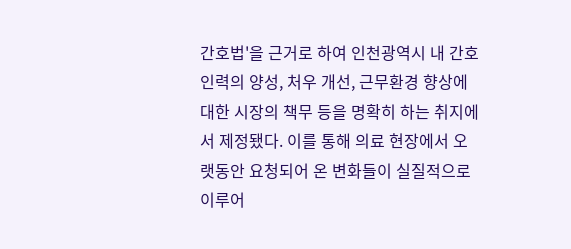간호법'을 근거로 하여 인천광역시 내 간호인력의 양성, 처우 개선, 근무환경 향상에 대한 시장의 책무 등을 명확히 하는 취지에서 제정됐다. 이를 통해 의료 현장에서 오랫동안 요청되어 온 변화들이 실질적으로 이루어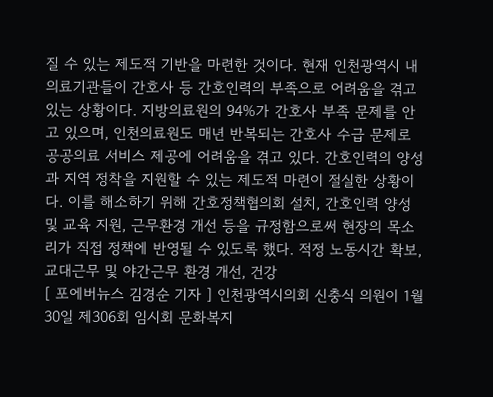질 수 있는 제도적 기반을 마련한 것이다. 현재 인천광역시 내 의료기관들이 간호사 등 간호인력의 부족으로 어려움을 겪고 있는 상황이다. 지방의료원의 94%가 간호사 부족 문제를 안고 있으며, 인천의료원도 매년 반복되는 간호사 수급 문제로 공공의료 서비스 제공에 어려움을 겪고 있다. 간호인력의 양성과 지역 정착을 지원할 수 있는 제도적 마련이 절실한 상황이다. 이를 해소하기 위해 간호정책협의회 설치, 간호인력 양성 및 교육 지원, 근무환경 개선 등을 규정함으로써 현장의 목소리가 직접 정책에 반영될 수 있도록 했다. 적정 노동시간 확보, 교대근무 및 야간근무 환경 개선, 건강
[ 포에버뉴스 김경순 기자 ] 인천광역시의회 신충식 의원이 1월 30일 제306회 임시회 문화복지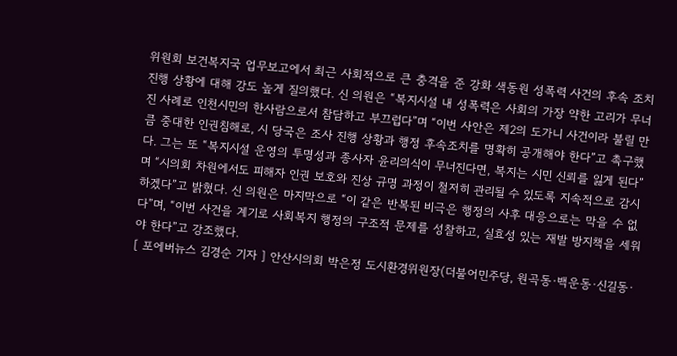위원회 보건복지국 업무보고에서 최근 사회적으로 큰 충격을 준 강화 색동원 성폭력 사건의 후속 조치 진행 상황에 대해 강도 높게 질의했다. 신 의원은 “복지시설 내 성폭력은 사회의 가장 약한 고리가 무너진 사례로 인천시민의 한사람으로서 참담하고 부끄럽다”며 “이번 사안은 제2의 도가니 사건이라 불릴 만큼 중대한 인권침해로, 시 당국은 조사 진행 상황과 행정 후속조치를 명확히 공개해야 한다”고 촉구했다. 그는 또 “복지시설 운영의 투명성과 종사자 윤리의식이 무너진다면, 복지는 시민 신뢰를 잃게 된다”며 “시의회 차원에서도 피해자 인권 보호와 진상 규명 과정이 철저히 관리될 수 있도록 지속적으로 감시하겠다”고 밝혔다. 신 의원은 마지막으로 “이 같은 반복된 비극은 행정의 사후 대응으로는 막을 수 없다”며, “이번 사건을 계기로 사회복지 행정의 구조적 문제를 성찰하고, 실효성 있는 재발 방지책을 세워야 한다”고 강조했다.
[ 포에버뉴스 김경순 기자 ] 안산시의회 박은정 도시환경위원장(더불어민주당, 원곡동·백운동·신길동·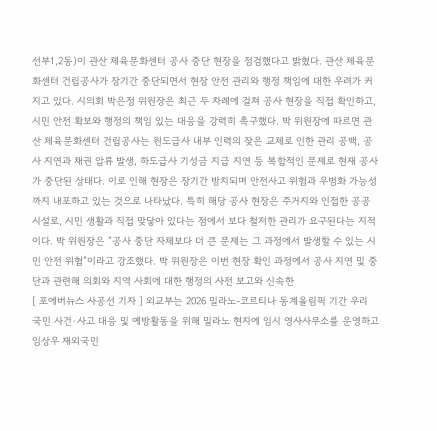선부1,2동)이 관산 체육문화센터 공사 중단 현장을 점검했다고 밝혔다. 관산 체육문화센터 건립공사가 장기간 중단되면서 현장 안전 관리와 행정 책임에 대한 우려가 커지고 있다. 시의회 박은정 위원장은 최근 두 차례에 걸쳐 공사 현장을 직접 확인하고, 시민 안전 확보와 행정의 책임 있는 대응을 강력히 촉구했다. 박 위원장에 따르면 관산 체육문화센터 건립공사는 원도급사 내부 인력의 잦은 교체로 인한 관리 공백, 공사 지연과 채권 압류 발생, 하도급사 기성금 지급 지연 등 복합적인 문제로 현재 공사가 중단된 상태다. 이로 인해 현장은 장기간 방치되며 안전사고 위험과 우범화 가능성까지 내포하고 있는 것으로 나타났다. 특히 해당 공사 현장은 주거지와 인접한 공공시설로, 시민 생활과 직접 맞닿아 있다는 점에서 보다 철저한 관리가 요구된다는 지적이다. 박 위원장은 “공사 중단 자체보다 더 큰 문제는 그 과정에서 발생할 수 있는 시민 안전 위협”이라고 강조했다. 박 위원장은 이번 현장 확인 과정에서 공사 지연 및 중단과 관련해 의회와 지역 사회에 대한 행정의 사전 보고와 신속한
[ 포에버뉴스 사공선 기자 ] 외교부는 2026 밀라노-코르티나 동계올림픽 기간 우리 국민 사건·사고 대응 및 예방활동을 위해 밀라노 현지에 임시 영사사무소를 운영하고 임상우 재외국민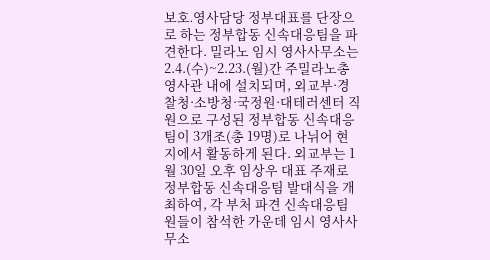보호․영사담당 정부대표를 단장으로 하는 정부합동 신속대응팀을 파견한다. 밀라노 임시 영사사무소는 2.4.(수)~2.23.(월)간 주밀라노총영사관 내에 설치되며, 외교부·경찰청·소방청·국정원·대테러센터 직원으로 구성된 정부합동 신속대응팀이 3개조(총 19명)로 나뉘어 현지에서 활동하게 된다. 외교부는 1월 30일 오후 임상우 대표 주재로 정부합동 신속대응팀 발대식을 개최하여, 각 부처 파견 신속대응팀원들이 참석한 가운데 임시 영사사무소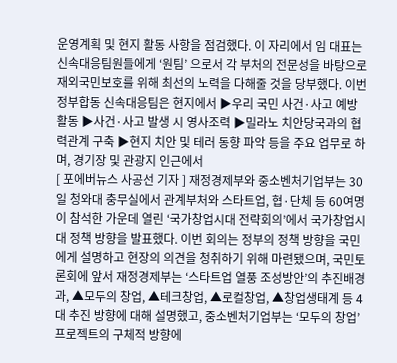운영계획 및 현지 활동 사항을 점검했다. 이 자리에서 임 대표는 신속대응팀원들에게 ‘원팀’ 으로서 각 부처의 전문성을 바탕으로 재외국민보호를 위해 최선의 노력을 다해줄 것을 당부했다. 이번 정부합동 신속대응팀은 현지에서 ▶우리 국민 사건·사고 예방활동 ▶사건·사고 발생 시 영사조력 ▶밀라노 치안당국과의 협력관계 구축 ▶현지 치안 및 테러 동향 파악 등을 주요 업무로 하며, 경기장 및 관광지 인근에서
[ 포에버뉴스 사공선 기자 ] 재정경제부와 중소벤처기업부는 30일 청와대 충무실에서 관계부처와 스타트업, 협·단체 등 60여명이 참석한 가운데 열린 ‘국가창업시대 전략회의’에서 국가창업시대 정책 방향을 발표했다. 이번 회의는 정부의 정책 방향을 국민에게 설명하고 현장의 의견을 청취하기 위해 마련됐으며, 국민토론회에 앞서 재정경제부는 ‘스타트업 열풍 조성방안’의 추진배경과, ▲모두의 창업, ▲테크창업, ▲로컬창업, ▲창업생태계 등 4대 추진 방향에 대해 설명했고, 중소벤처기업부는 ‘모두의 창업’ 프로젝트의 구체적 방향에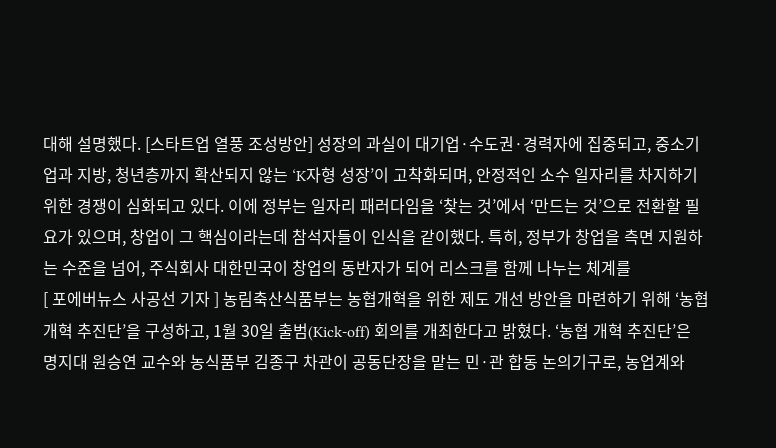대해 설명했다. [스타트업 열풍 조성방안] 성장의 과실이 대기업·수도권·경력자에 집중되고, 중소기업과 지방, 청년층까지 확산되지 않는 ‘K자형 성장’이 고착화되며, 안정적인 소수 일자리를 차지하기 위한 경쟁이 심화되고 있다. 이에 정부는 일자리 패러다임을 ‘찾는 것’에서 ‘만드는 것’으로 전환할 필요가 있으며, 창업이 그 핵심이라는데 참석자들이 인식을 같이했다. 특히, 정부가 창업을 측면 지원하는 수준을 넘어, 주식회사 대한민국이 창업의 동반자가 되어 리스크를 함께 나누는 체계를
[ 포에버뉴스 사공선 기자 ] 농림축산식품부는 농협개혁을 위한 제도 개선 방안을 마련하기 위해 ‘농협 개혁 추진단’을 구성하고, 1월 30일 출범(Kick-off) 회의를 개최한다고 밝혔다. ‘농협 개혁 추진단’은 명지대 원승연 교수와 농식품부 김종구 차관이 공동단장을 맡는 민·관 합동 논의기구로, 농업계와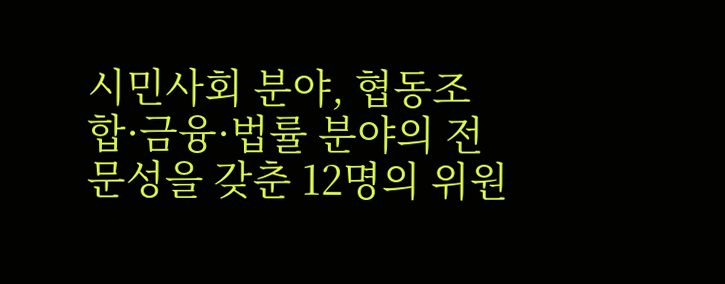시민사회 분야, 협동조합·금융·법률 분야의 전문성을 갖춘 12명의 위원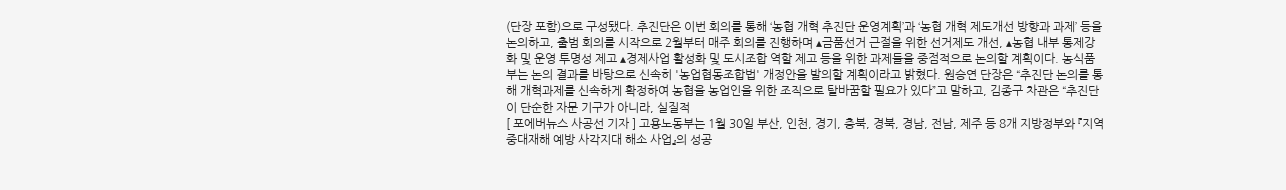(단장 포함)으로 구성됐다. 추진단은 이번 회의를 통해 ‘농협 개혁 추진단 운영계획’과 ‘농협 개혁 제도개선 방향과 과제’ 등을 논의하고, 출범 회의를 시작으로 2월부터 매주 회의를 진행하며 ▴금품선거 근절을 위한 선거제도 개선, ▴농협 내부 통제강화 및 운영 투명성 제고 ▴경제사업 활성화 및 도시조합 역할 제고 등을 위한 과제들을 중점적으로 논의할 계획이다. 농식품부는 논의 결과를 바탕으로 신속히 '농업협동조합법' 개정안을 발의할 계획이라고 밝혔다. 원승연 단장은 “추진단 논의를 통해 개혁과제를 신속하게 확정하여 농협을 농업인을 위한 조직으로 탈바꿈할 필요가 있다”고 말하고, 김종구 차관은 “추진단이 단순한 자문 기구가 아니라, 실질적
[ 포에버뉴스 사공선 기자 ] 고용노동부는 1월 30일 부산, 인천, 경기, 충북, 경북, 경남, 전남, 제주 등 8개 지방정부와 『지역 중대재해 예방 사각지대 해소 사업』의 성공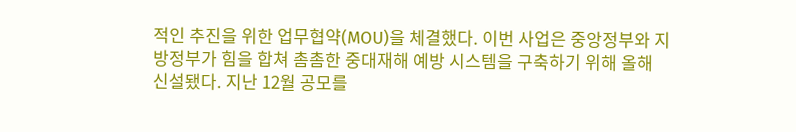적인 추진을 위한 업무협약(MOU)을 체결했다. 이번 사업은 중앙정부와 지방정부가 힘을 합쳐 촘촘한 중대재해 예방 시스템을 구축하기 위해 올해 신설됐다. 지난 12월 공모를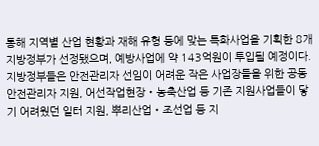통해 지역별 산업 현황과 재해 유형 등에 맞는 특화사업을 기획한 8개 지방정부가 선정됐으며, 예방사업에 약 143억원이 투입될 예정이다. 지방정부들은 안전관리자 선임이 어려운 작은 사업장들을 위한 공동안전관리자 지원, 어선작업현장‧농축산업 등 기존 지원사업들이 닿기 어려웠던 일터 지원, 뿌리산업‧조선업 등 지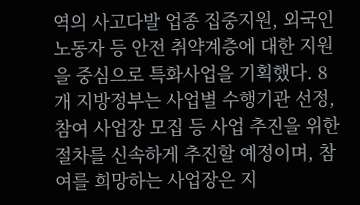역의 사고다발 업종 집중지원, 외국인노동자 등 안전 취약계층에 대한 지원을 중심으로 특화사업을 기획했다. 8개 지방정부는 사업별 수행기관 선정, 참여 사업장 모집 등 사업 추진을 위한 절차를 신속하게 추진할 예정이며, 참여를 희망하는 사업장은 지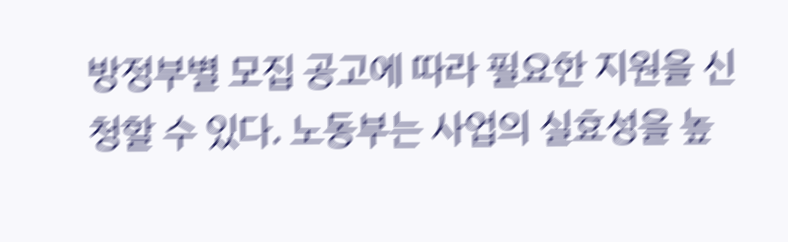방정부별 모집 공고에 따라 필요한 지원을 신청할 수 있다. 노동부는 사업의 실효성을 높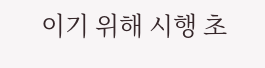이기 위해 시행 초